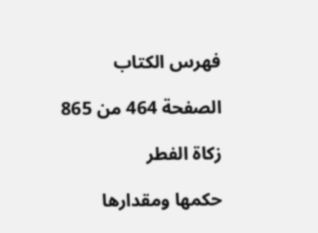فهرس الكتاب

الصفحة 464 من 865

زكاة الفطر

حكمها ومقدارها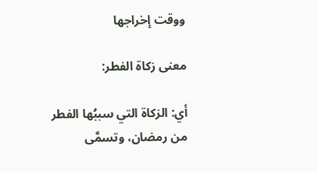ووقت إخراجها

معنى زكاة الفطر:

أي: الزكاة التي سببُها الفطر من رمضان، وتسمَّى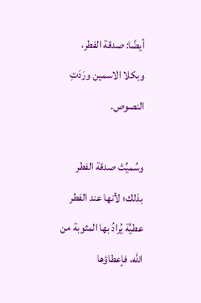أيضًا: صدقة الفطر، وبكلا الاسمين ورَدَتِ النصوص.

وسُميِّتْ صدقة الفطر بذلك؛ لأنها عند الفطر عطيَّة يُرادُ بها المثوبة من الله، فإعطاؤها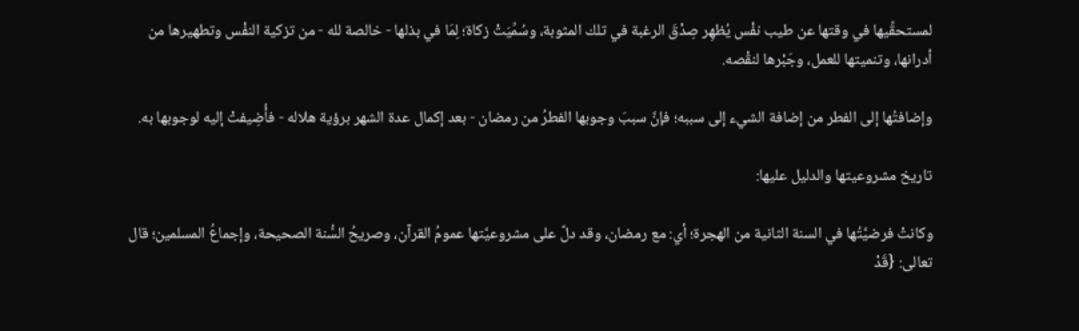لمستحقِّيها في وقتها عن طيب نفْس يُظهِر صِدْقَ الرغبة في تلك المثوبة، وسُمِّيَتْ زكاة؛ لِمَا في بذلها - خالصة لله - من تزكية النفْس وتطهيرها من أدرانها، وتنميتها للعمل، وجَبْرها لنقْصه.

وإضافتُها إلى الفطر من إضافة الشيء إلى سببه؛ فإنَّ سببَ وجوبها الفطرُ من رمضان - بعد إكمال عدة الشهر برؤية هلاله - فأُضِيفتْ إليه لوجوبها به.

تاريخ مشروعيتها والدليل عليها:

وكانتْ فرضيَّتُها في السنة الثانية من الهجرة؛ أي: مع رمضان، وقد دلَّ على مشروعيَّتها عمومُ القرآن، وصريحُ السُّنة الصحيحة، وإجماعُ المسلمين؛ قال تعالى: {قَدْ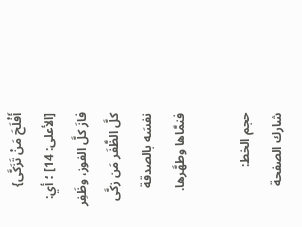أَفْلَحَ مَنْ تَزَكَّى} [الأعلى: 14] ؛ أي: فازَ كلَّ الفوز، وظَفِر كلَّ الظَّفَر مَن زكَّى نفسَه بالصدقة فنمَّاها وطهَّرها.

حجم الخط:
شارك الصفحة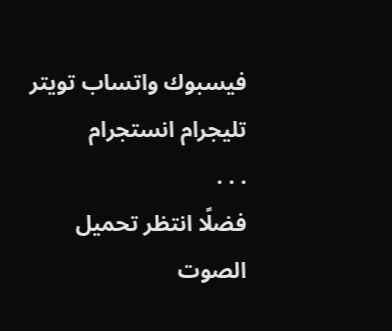فيسبوك واتساب تويتر تليجرام انستجرام
. . .
فضلًا انتظر تحميل الصوت